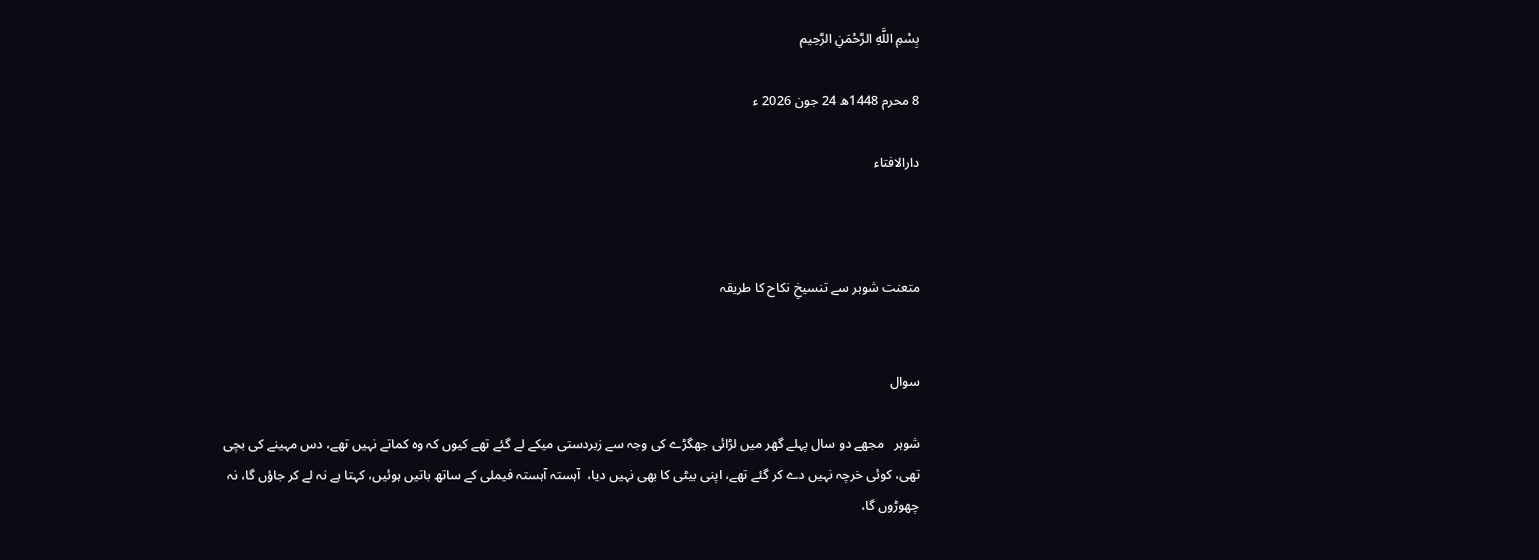بِسْمِ اللَّهِ الرَّحْمَنِ الرَّحِيم

8 محرم 1448ھ 24 جون 2026 ء

دارالافتاء



متعنت شوہر سے تنسیخِ نکاح کا طریقہ


سوال

شوہر   مجھے دو سال پہلے گھر میں لڑائی جھگڑے کی وجہ سے زبردستی میکے لے گئے تھے کیوں کہ وہ کماتے نہیں تھے، دس مہینے کی بچی تھی، کوئی خرچہ نہیں دے کر گئے تھے، اپنی بیٹی کا بھی نہیں دیا،  آہستہ آہستہ فیملی کے ساتھ باتیں ہوئیں، کہتا ہے نہ لے کر جاؤں گا، نہ چھوڑوں گا،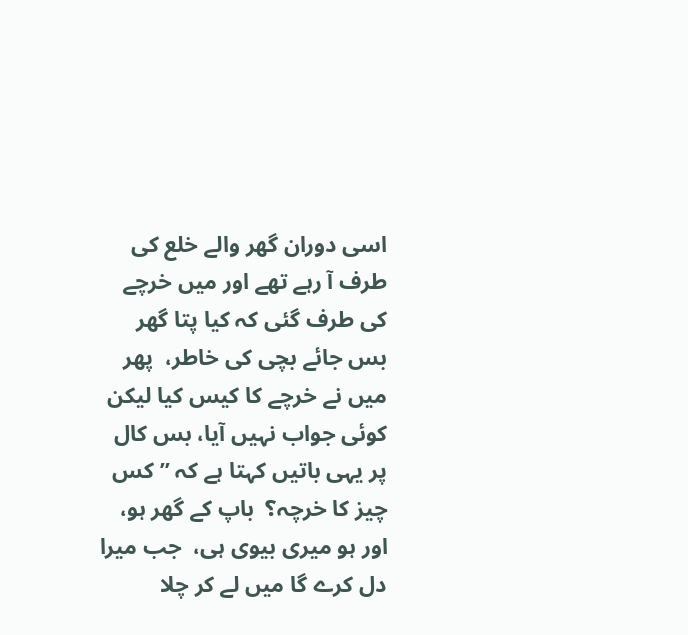اسی دوران گھر والے خلع کی طرف آ رہے تھے اور میں خرچے کی طرف گئی کہ کیا پتا گھر بس جائے بچی کی خاطر،  پھر میں نے خرچے کا کیس کیا لیکن کوئی جواب نہیں آیا، بس کال پر یہی باتیں کہتا ہے کہ ”کس چیز کا خرچہ؟  باپ کے گھر ہو، اور ہو میری بیوی ہی،  جب میرا دل کرے گا میں لے کر چلا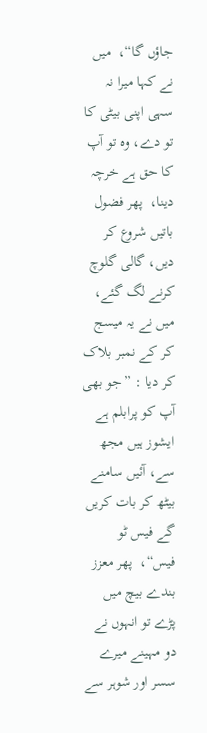جاؤں گا“،  میں نے کہا میرا نہ سہی اپنی بیٹی کا تو دے، وہ تو آپ کا حق ہے خرچہ دینا،  پھر فضول باتیں شروع کر دیں، گالی گلوچ کرنے لگ گئے،  میں نے یہ میسج کر کے نمبر بلاک کر دیا : ”جو بھی آپ کو پرابلم ہے ایشوز ہیں مجھ سے، آئیں سامنے بیٹھ کر بات کریں گے فیس ٹو فیس“،  پھر معزز بندے بیچ میں پڑے تو انہوں نے دو مہینے میرے سسر اور شوہر سے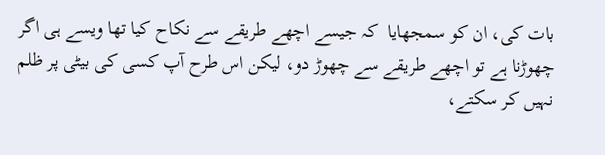بات کی، ان کو سمجھایا  کہ جیسے اچھے طریقے سے نکاح کیا تھا ویسے ہی اگر چھوڑنا ہے تو اچھے طریقے سے چھوڑ دو، لیکن اس طرح آپ کسی کی بیٹی پر ظلم نہیں کر سکتے،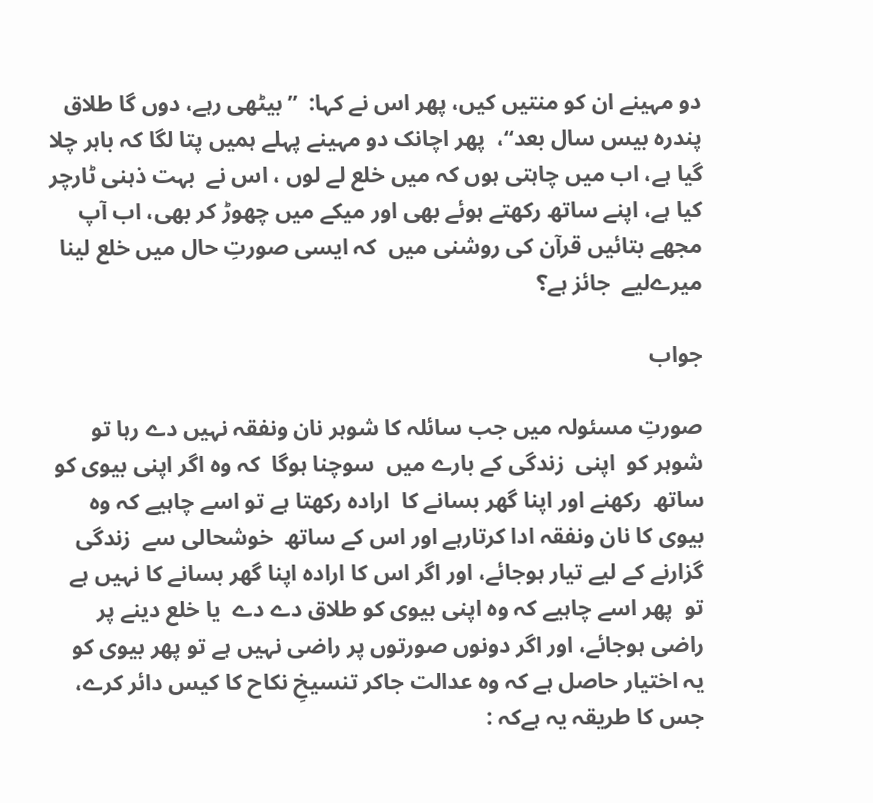دو مہینے ان کو منتیں کیں، پھر اس نے کہا:  ”بیٹھی رہے، دوں گا طلاق پندرہ بیس سال بعد“،  پھر اچانک دو مہینے پہلے ہمیں پتا لگا کہ باہر چلا گیا ہے، اب میں چاہتی ہوں کہ میں خلع لے لوں ، اس نے  بہت ذہنی ٹارچر کیا ہے، اپنے ساتھ رکھتے ہوئے بھی اور میکے میں چھوڑ کر بھی، اب آپ مجھے بتائیں قرآن کی روشنی میں  کہ ایسی صورتِ حال میں خلع لینا میرےلیے  جائز ہے؟

جواب

صورتِ مسئولہ میں جب سائلہ کا شوہر نان ونفقہ نہیں دے رہا تو   شوہر کو  اپنی  زندگی کے بارے میں  سوچنا ہوگا  کہ وہ اگر اپنی بیوی کو ساتھ  رکھنے اور اپنا گھر بسانے کا  ارادہ رکھتا ہے تو اسے چاہیے کہ وہ بیوی کا نان ونفقہ ادا کرتارہے اور اس کے ساتھ  خوشحالی سے  زندگی گزارنے کے لیے تیار ہوجائے، اور اگر اس کا ارادہ اپنا گھر بسانے کا نہیں ہے تو  پھر اسے چاہیے کہ وہ اپنی بیوی کو طلاق دے دے  یا خلع دینے پر راضی ہوجائے، اور اگر دونوں صورتوں پر راضی نہیں ہے تو پھر بیوی کو یہ اختیار حاصل ہے کہ وہ عدالت جاکر تنسیخِ نکاح کا کیس دائر کرے، جس کا طریقہ یہ ہےکہ :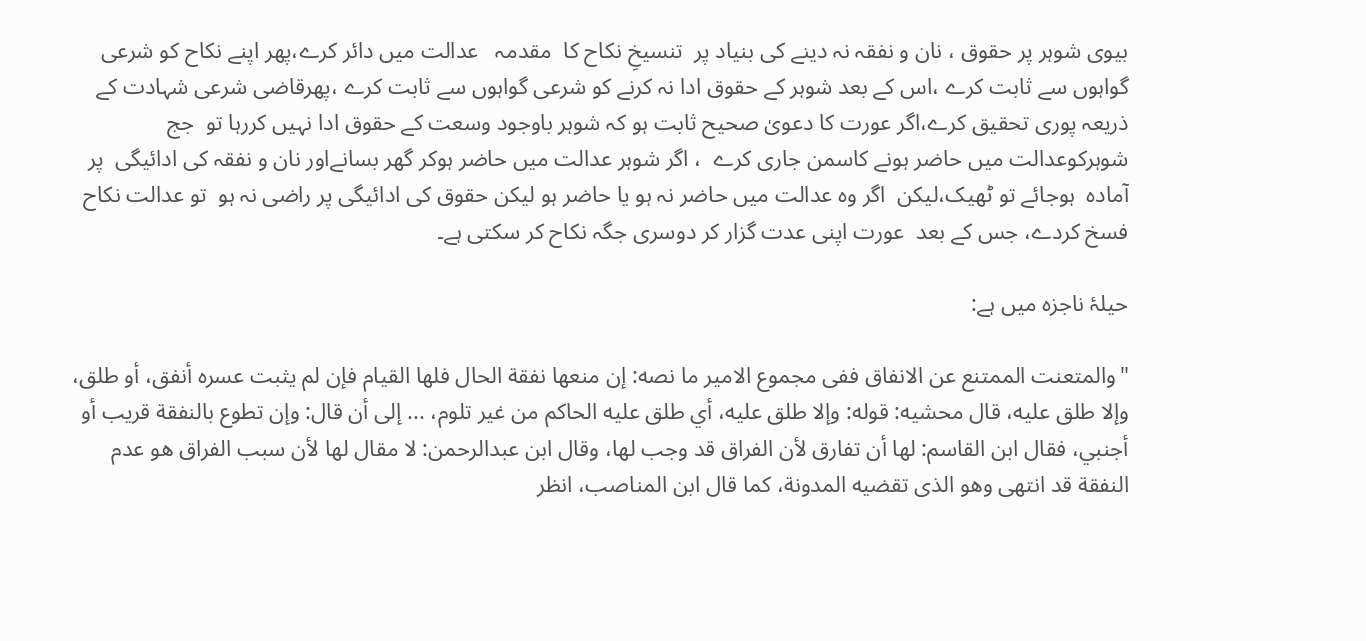بیوی شوہر پر حقوق ، نان و نفقہ نہ دینے کی بنیاد پر  تنسیخِ نکاح کا  مقدمہ   عدالت میں دائر کرے،پھر اپنے نکاح کو شرعی گواہوں سے ثابت کرے ،اس کے بعد شوہر کے حقوق ادا نہ کرنے کو شرعی گواہوں سے ثابت کرے ،پھرقاضی شرعی شہادت کے ذریعہ پوری تحقیق کرے،اگر عورت کا دعویٰ صحیح ثابت ہو کہ شوہر باوجود وسعت کے حقوق ادا نہیں کررہا تو  جج شوہرکوعدالت میں حاضر ہونے کاسمن جاری کرے  ، اگر شوہر عدالت میں حاضر ہوکر گھر بسانےاور نان و نفقہ کی ادائیگی  پر آمادہ  ہوجائے تو ٹھیک،لیکن  اگر وہ عدالت میں حاضر نہ ہو یا حاضر ہو لیکن حقوق کی ادائیگی پر راضی نہ ہو  تو عدالت نکاح فسخ کردے، جس کے بعد  عورت اپنی عدت گزار کر دوسری جگہ نکاح کر سکتی ہے۔

حیلۂ ناجزہ میں ہے:

"والمتعنت الممتنع عن الانفاق ففی مجموع الامیر ما نصه: إن منعھا نفقة الحال فلها القیام فإن لم یثبت عسرہ أنفق، أو طلق، وإلا طلق علیه، قال محشيه: قوله: وإلا طلق علیه، أي طلق عليه الحاکم من غیر تلوم، ... إلى أن قال: وإن تطوع بالنفقة قریب أو أجنبي، فقال ابن القاسم: لها أن تفارق لأن الفراق قد وجب لها، وقال ابن عبدالرحمن: لا مقال لها لأن سبب الفراق هو عدم النفقة قد انتهى وهو الذی تقضيه المدونة، کما قال ابن المناصب، انظر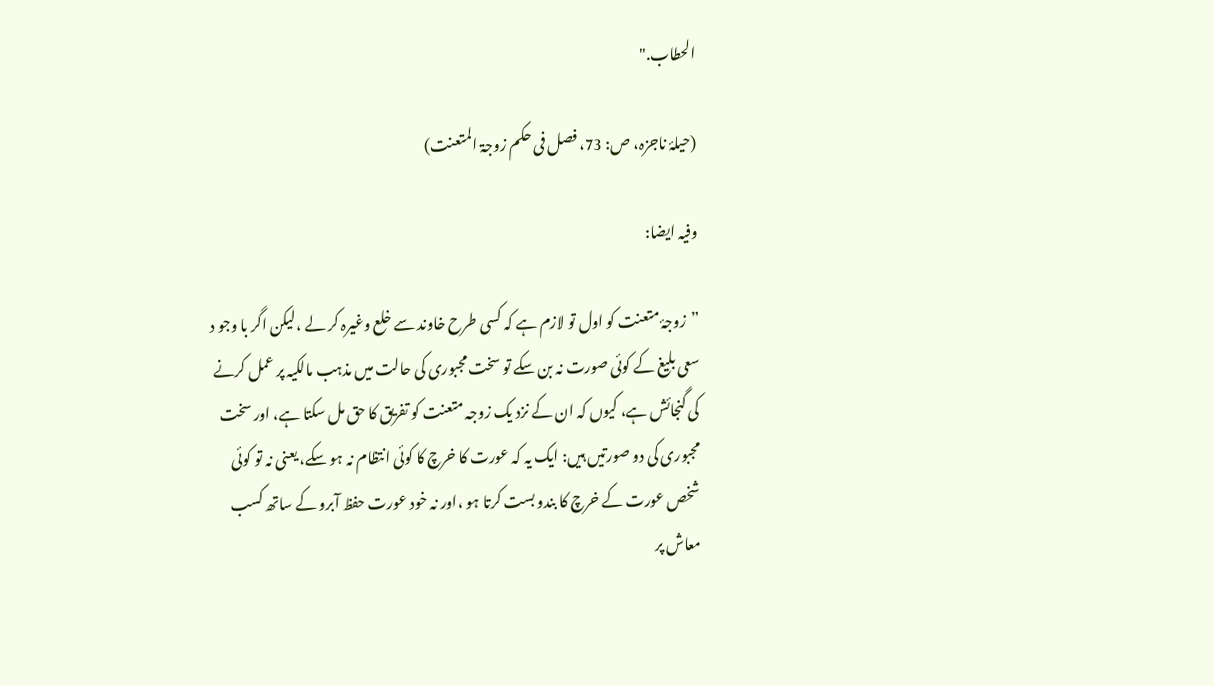الحطاب."

(حیلۂ ناجزہ، ص: 73، فصل فی حکم زوجۃ المتعنت)

وفیہ ایضا:

”زوجۂ متعنت کو اول تو لازم ہے کہ کسی طرح خاوند سے خلع وغیرہ کر لے ،لیکن اگر با وجو د سعی بلیغ کے کوئی صورت نہ بن سکے تو سخت مجبوری کی حالت میں مذہب مالکیہ پر عمل کرنے کی گنجائش ہے، کیوں کہ ان کے نزد یک زوجہ متعنت کو تفریق کا حق مل سکتا ہے، اور سخت مجبوری کی دو صورتیں ہیں: ایک یہ کہ عورت کا خرچ کا کوئی انتظام نہ ہو سکے، یعنی نہ تو کوئی شخص عورت کے خرچ کا بندو بست کرتا ہو ،اور نہ خود عورت حفظ آبرو کے ساتھ کسب معاش پر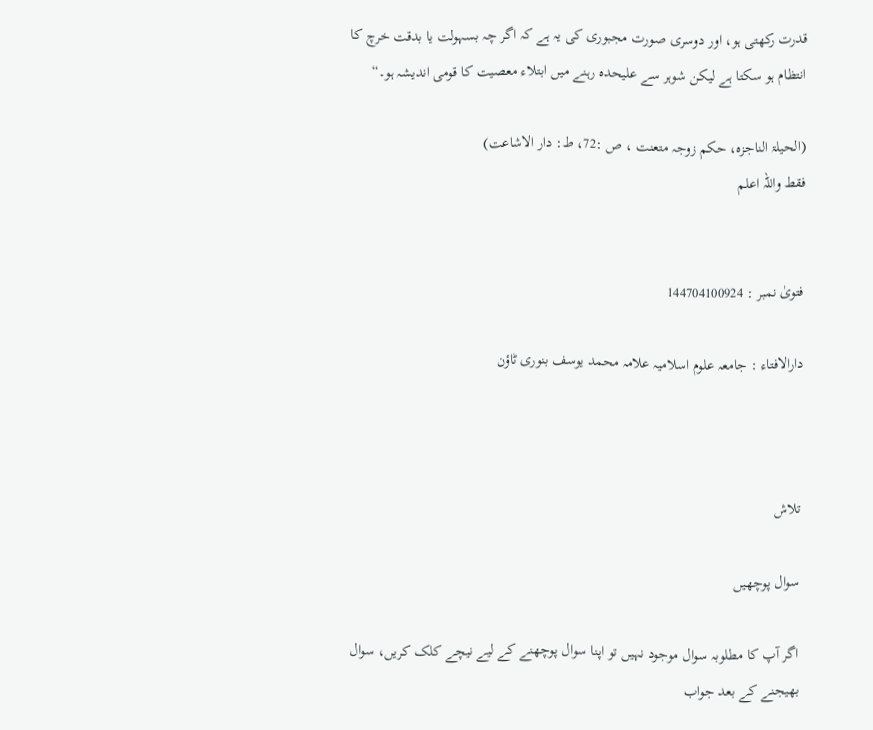قدرت رکھتی ہو، اور دوسری صورت مجبوری کی یہ ہے کہ اگر چہ بسہولت یا بدقت خرچ کا انتظام ہو سکتا ہے لیکن شوہر سے علیحدہ رہنے میں ابتلاء معصیت کا قومی اندیشہ ہو۔“

(الحیلۃ الناجزہ، حکم زوجہ متعنت ، ص :72، ط: دار الاشاعت)
فقط واللہ اعلم


فتویٰ نمبر : 144704100924

دارالافتاء : جامعہ علوم اسلامیہ علامہ محمد یوسف بنوری ٹاؤن



تلاش

سوال پوچھیں

اگر آپ کا مطلوبہ سوال موجود نہیں تو اپنا سوال پوچھنے کے لیے نیچے کلک کریں، سوال بھیجنے کے بعد جواب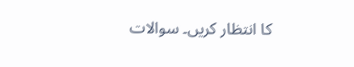کا انتظار کریں۔ سوالات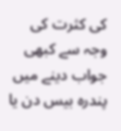کی کثرت کی وجہ سے کبھی جواب دینے میں پندرہ بیس دن یا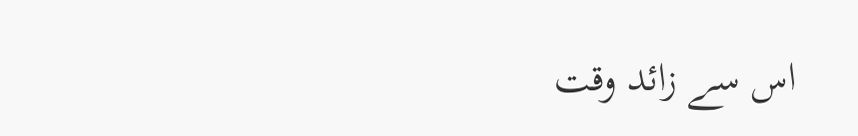اس سے زائد وقت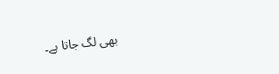بھی لگ جاتا ہے۔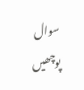سوال پوچھیں